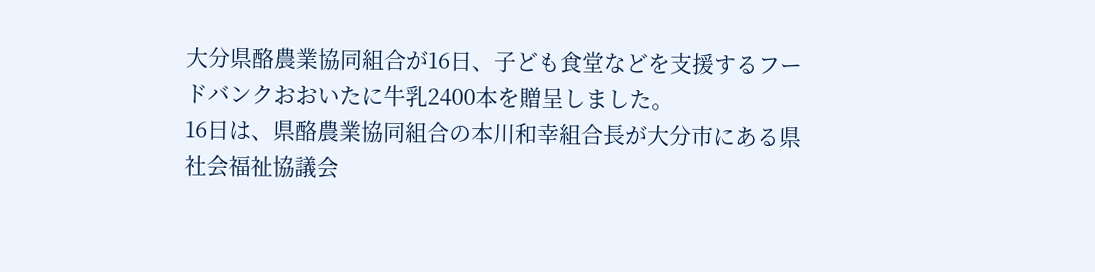大分県酪農業協同組合が16日、子ども食堂などを支援するフードバンクおおいたに牛乳2400本を贈呈しました。
16日は、県酪農業協同組合の本川和幸組合長が大分市にある県社会福祉協議会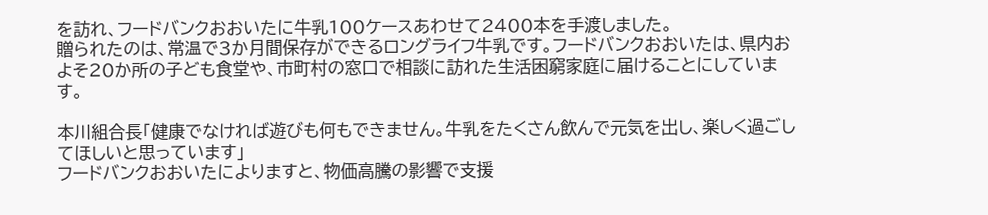を訪れ、フードバンクおおいたに牛乳100ケースあわせて2400本を手渡しました。
贈られたのは、常温で3か月間保存ができるロングライフ牛乳です。フードバンクおおいたは、県内およそ20か所の子ども食堂や、市町村の窓口で相談に訪れた生活困窮家庭に届けることにしています。

本川組合長「健康でなければ遊びも何もできません。牛乳をたくさん飲んで元気を出し、楽しく過ごしてほしいと思っています」
フードバンクおおいたによりますと、物価高騰の影響で支援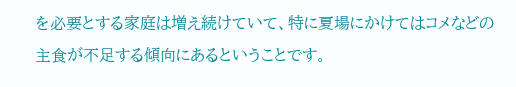を必要とする家庭は増え続けていて、特に夏場にかけてはコメなどの主食が不足する傾向にあるということです。